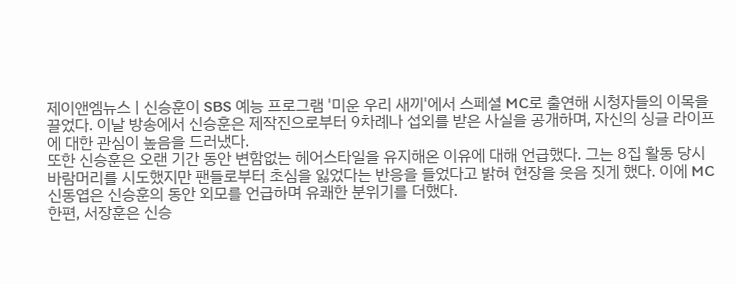제이앤엠뉴스 | 신승훈이 SBS 예능 프로그램 '미운 우리 새끼'에서 스페셜 MC로 출연해 시청자들의 이목을 끌었다. 이날 방송에서 신승훈은 제작진으로부터 9차례나 섭외를 받은 사실을 공개하며, 자신의 싱글 라이프에 대한 관심이 높음을 드러냈다.
또한 신승훈은 오랜 기간 동안 변함없는 헤어스타일을 유지해온 이유에 대해 언급했다. 그는 8집 활동 당시 바람머리를 시도했지만 팬들로부터 초심을 잃었다는 반응을 들었다고 밝혀 현장을 웃음 짓게 했다. 이에 MC 신동엽은 신승훈의 동안 외모를 언급하며 유쾌한 분위기를 더했다.
한편, 서장훈은 신승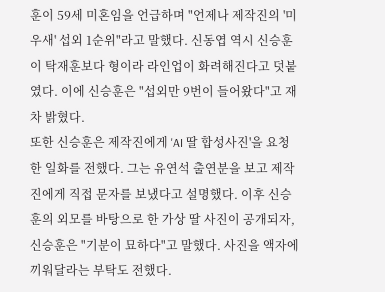훈이 59세 미혼임을 언급하며 "언제나 제작진의 '미우새' 섭외 1순위"라고 말했다. 신동엽 역시 신승훈이 탁재훈보다 형이라 라인업이 화려해진다고 덧붙였다. 이에 신승훈은 "섭외만 9번이 들어왔다"고 재차 밝혔다.
또한 신승훈은 제작진에게 'AI 딸 합성사진'을 요청한 일화를 전했다. 그는 유연석 출연분을 보고 제작진에게 직접 문자를 보냈다고 설명했다. 이후 신승훈의 외모를 바탕으로 한 가상 딸 사진이 공개되자, 신승훈은 "기분이 묘하다"고 말했다. 사진을 액자에 끼워달라는 부탁도 전했다.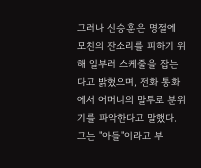그러나 신승훈은 명절에 모친의 잔소리를 피하기 위해 일부러 스케줄을 잡는다고 밝혔으며, 전화 통화에서 어머니의 말투로 분위기를 파악한다고 말했다. 그는 "아들"이라고 부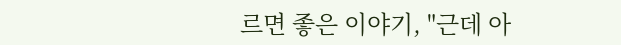르면 좋은 이야기, "근데 아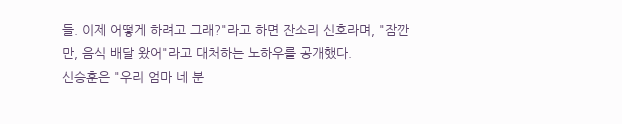들. 이제 어떻게 하려고 그래?"라고 하면 잔소리 신호라며, "잠깐만, 음식 배달 왔어"라고 대처하는 노하우를 공개했다.
신승훈은 "우리 엄마 네 분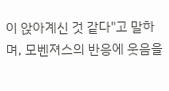이 앉아계신 것 같다"고 말하며, 모벤져스의 반응에 웃음을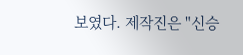보였다. 제작진은 "신승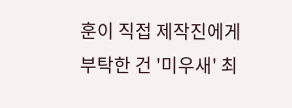훈이 직접 제작진에게 부탁한 건 '미우새' 최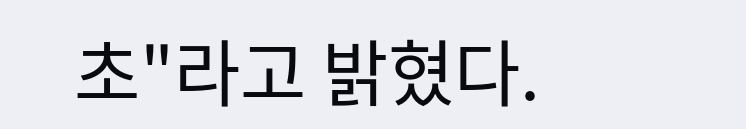초"라고 밝혔다.